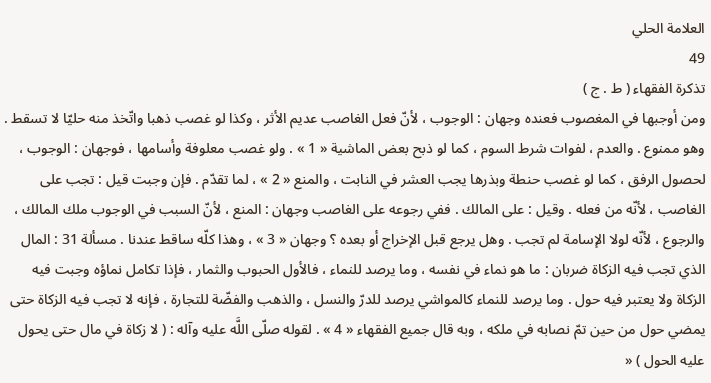العلامة الحلي
49
تذكرة الفقهاء ( ط . ج )
ومن أوجبها في المغصوب فعنده وجهان : الوجوب ، لأنّ فعل الغاصب عديم الأثر ، وكذا لو غصب ذهبا واتّخذ منه حليّا لا تسقط . وهو ممنوع . والعدم ، لفوات شرط السوم ، كما لو ذبح بعض الماشية « 1 » . ولو غصب معلوفة وأسامها ، فوجهان : الوجوب ، لحصول الرفق ، كما لو غصب حنطة وبذرها يجب العشر في النابت ، والمنع « 2 » ، لما تقدّم . فإن وجبت قيل : تجب على الغاصب ، لأنّه من فعله . وقيل : على المالك . ففي رجوعه على الغاصب وجهان : المنع ، لأنّ السبب في الوجوب ملك المالك ، والرجوع ، لأنّه لولا الإسامة لم تجب . وهل يرجع قبل الإخراج أو بعده ؟ وجهان « 3 » ، وهذا كلّه ساقط عندنا . مسألة 31 : المال الذي تجب فيه الزكاة ضربان : ما هو نماء في نفسه ، وما يرصد للنماء ، فالأول الحبوب والثمار ، فإذا تكامل نماؤه وجبت فيه الزكاة ولا يعتبر فيه حول . وما يرصد للنماء كالمواشي يرصد للدرّ والنسل ، والذهب والفضّة للتجارة ، فإنه لا تجب فيه الزكاة حتى يمضي حول من حين تمّ نصابه في ملكه ، وبه قال جميع الفقهاء « 4 » . لقوله صلّى اللَّه عليه وآله : ( لا زكاة في مال حتى يحول عليه الحول ) «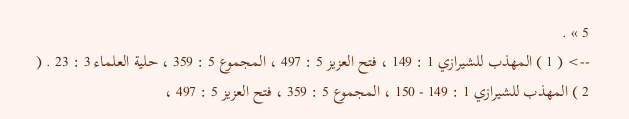5 » .
--> ( 1 ) المهذب للشيرازي 1 : 149 ، فتح العزيز 5 : 497 ، المجموع 5 : 359 ، حلية العلماء 3 : 23 . ( 2 ) المهذب للشيرازي 1 : 149 - 150 ، المجموع 5 : 359 ، فتح العزيز 5 : 497 ،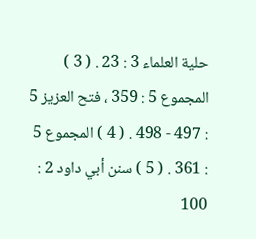حلية العلماء 3 : 23 . ( 3 ) المجموع 5 : 359 ، فتح العزيز 5 : 497 - 498 . ( 4 ) المجموع 5 : 361 . ( 5 ) سنن أبي داود 2 : 100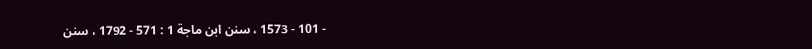- 101 - 1573 ، سنن ابن ماجة 1 : 571 - 1792 ، سنن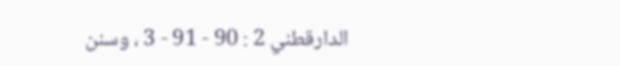الدارقطني 2 : 90 - 91 - 3 ، وسنن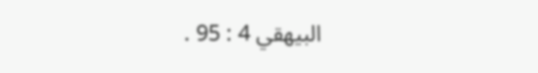البيهقي 4 : 95 .